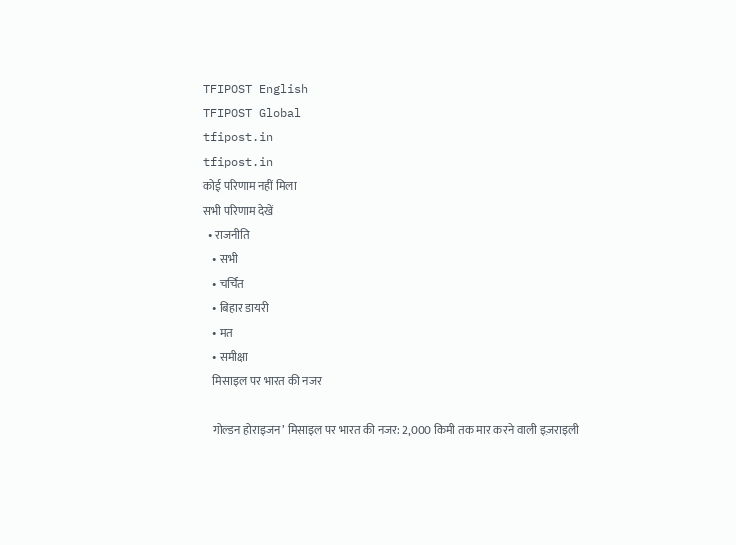TFIPOST English
TFIPOST Global
tfipost.in
tfipost.in
कोई परिणाम नहीं मिला
सभी परिणाम देखें
  • राजनीति
    • सभी
    • चर्चित
    • बिहार डायरी
    • मत
    • समीक्षा
    मिसाइल पर भारत की नजर

    गोल्डन होराइजन’ मिसाइल पर भारत की नजर: 2,000 किमी तक मार करने वाली इज़राइली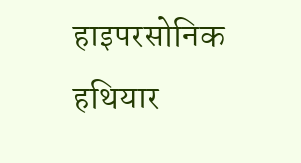हाइपरसोनिक हथियार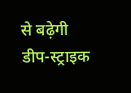से बढ़ेगी डीप-स्ट्राइक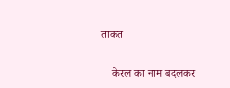ताकत

    केरल का नाम बदलकर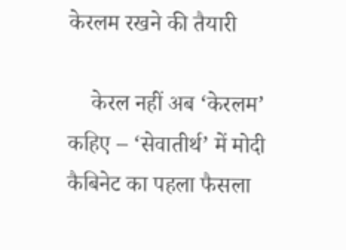केरलम रखने की तैयारी

    केरल नहीं अब ‘केरलम’ कहिए – ‘सेवातीर्थ’ में मोदी कैबिनेट का पहला फैसला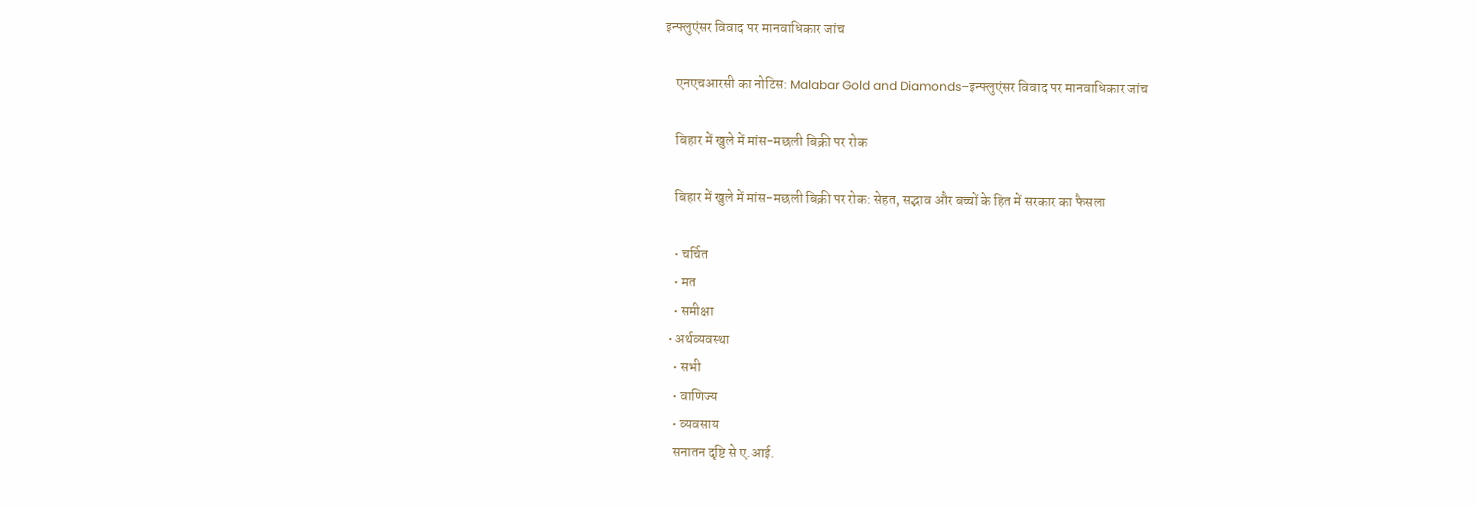इन्फ्लुएंसर विवाद पर मानवाधिकार जांच

    एनएचआरसी का नोटिस: Malabar Gold and Diamonds–इन्फ्लुएंसर विवाद पर मानवाधिकार जांच

    बिहार में खुले में मांस-मछली बिक्री पर रोक

    बिहार में खुले में मांस-मछली बिक्री पर रोक: सेहत, सद्भाव और बच्चों के हित में सरकार का फैसला

    • चर्चित
    • मत
    • समीक्षा
  • अर्थव्यवस्था
    • सभी
    • वाणिज्य
    • व्यवसाय
    सनातन दृष्टि से ए.आई.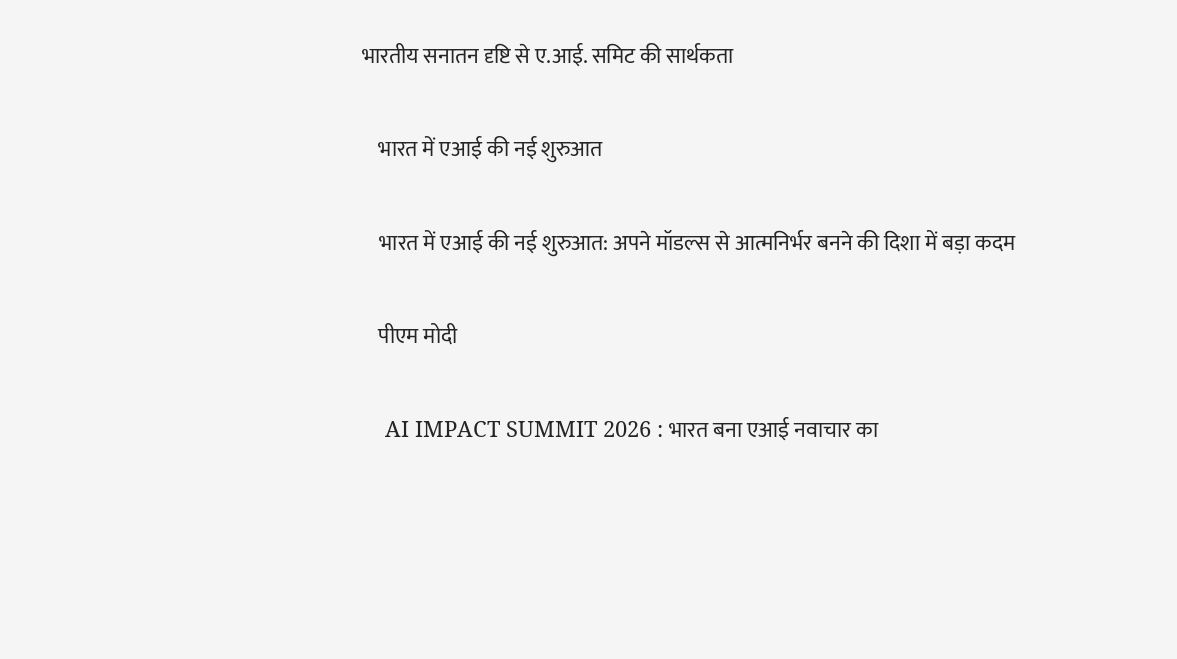भारतीय सनातन दृष्टि से ए.आई. समिट की सार्थकता

    भारत में एआई की नई शुरुआत

    भारत में एआई की नई शुरुआत: अपने मॉडल्स से आत्मनिर्भर बनने की दिशा में बड़ा कदम

    पीएम मोदी

    AI IMPACT SUMMIT 2026 : भारत बना एआई नवाचार का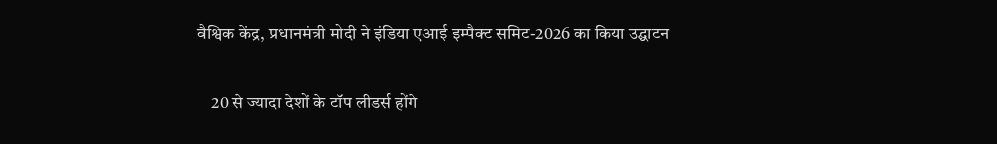वैश्विक केंद्र, प्रधानमंत्री मोदी ने इंडिया एआई इम्पैक्ट समिट-2026 का किया उद्घाटन

    20 से ज्यादा देशों के टॉप लीडर्स होंगे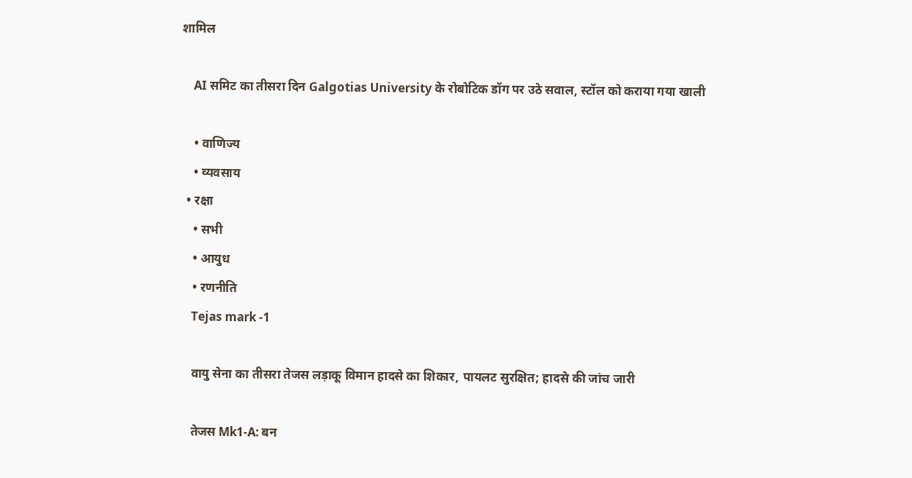शामिल

    AI समिट का तीसरा दिन Galgotias University के रोबोटिक डॉग पर उठे सवाल, स्टॉल को कराया गया खाली

    • वाणिज्य
    • व्यवसाय
  • रक्षा
    • सभी
    • आयुध
    • रणनीति
    Tejas mark -1

    वायु सेना का तीसरा तेजस लड़ाकू विमान हादसे का शिकार, पायलट सुरक्षित; हादसे की जांच जारी

    तेजस Mk1-A: बन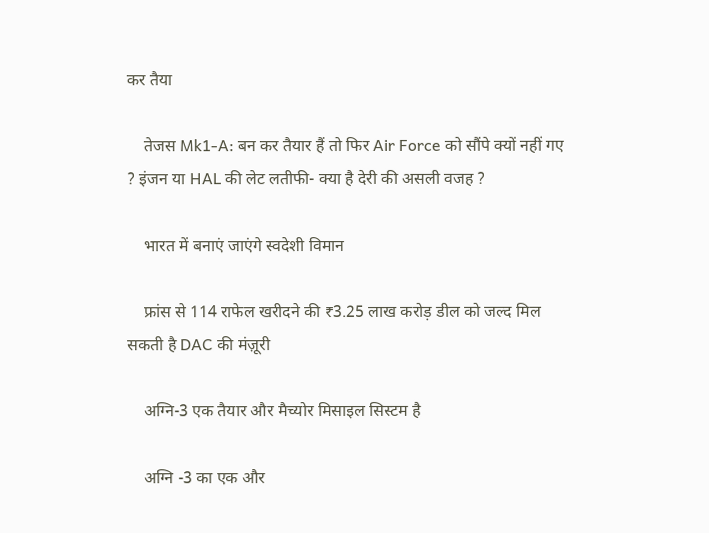कर तैया

    तेजस Mk1-A: बन कर तैयार हैं तो फिर Air Force को सौंपे क्यों नहीं गए ? इंजन या HAL की लेट लतीफी- क्या है देरी की असली वजह ?

    भारत में बनाएं जाएंगे स्वदेशी विमान

    फ्रांस से 114 राफेल खरीदने की ₹3.25 लाख करोड़ डील को जल्द मिल सकती है DAC की मंज़ूरी

    अग्नि-3 एक तैयार और मैच्योर मिसाइल सिस्टम है

    अग्नि -3 का एक और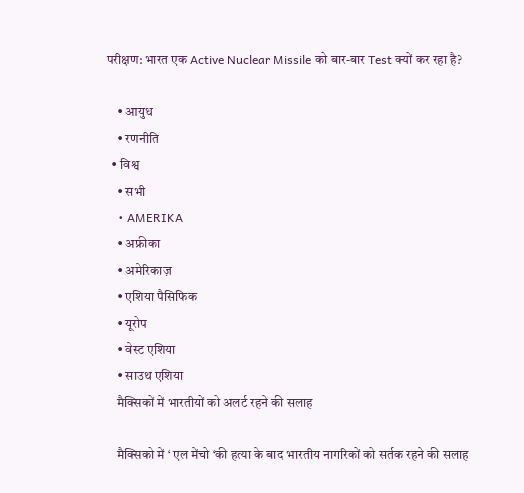परीक्षण: भारत एक Active Nuclear Missile को बार-बार Test क्यों कर रहा है?

    • आयुध
    • रणनीति
  • विश्व
    • सभी
    • AMERIKA
    • अफ्रीका
    • अमेरिकाज़
    • एशिया पैसिफिक
    • यूरोप
    • वेस्ट एशिया
    • साउथ एशिया
    मैक्सिकों में भारतीयों को अलर्ट रहने की सलाह

    मैक्सिको में ‘ एल मेंचो ‘की हत्या के बाद भारतीय नागरिकों को सर्तक रहने की सलाह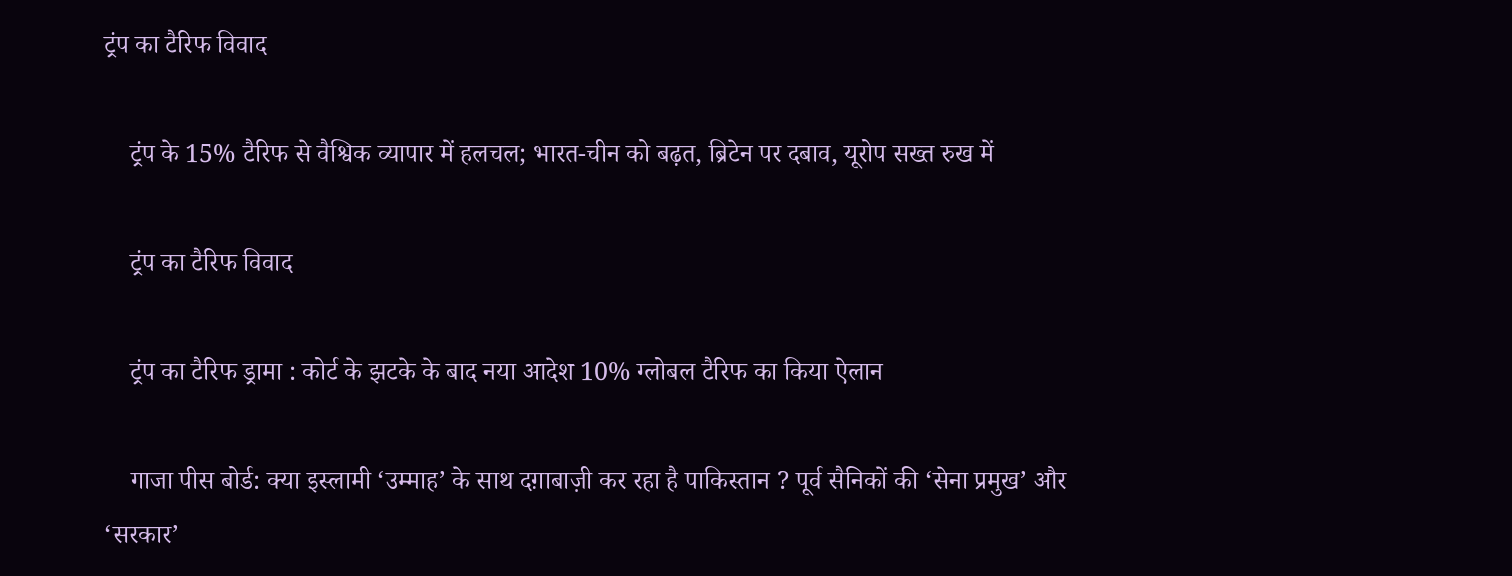ट्रंप का टैरिफ विवाद

    ट्रंप के 15% टैरिफ से वैश्विक व्यापार में हलचल; भारत-चीन को बढ़त, ब्रिटेन पर दबाव, यूरोप सख्त रुख में

    ट्रंप का टैरिफ विवाद

    ट्रंप का टैरिफ ड्रामा : कोर्ट के झटके के बाद नया आदेश 10% ग्लोबल टैरिफ का किया ऐलान

    गाजा पीस बोर्ड: क्या इस्लामी ‘उम्माह’ के साथ दग़ाबाज़ी कर रहा है पाकिस्तान ? पूर्व सैनिकों की ‘सेना प्रमुख’ और ‘सरकार’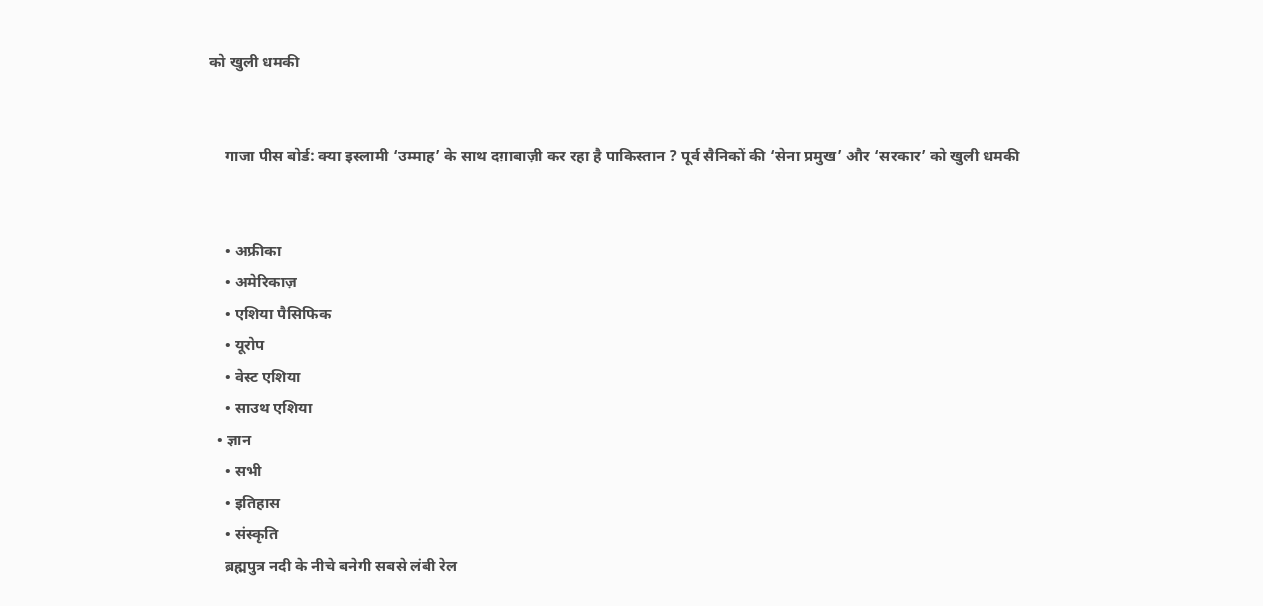को खुली धमकी


    गाजा पीस बोर्ड: क्या इस्लामी ‘उम्माह’ के साथ दग़ाबाज़ी कर रहा है पाकिस्तान ? पूर्व सैनिकों की ‘सेना प्रमुख’ और ‘सरकार’ को खुली धमकी


    • अफ्रीका
    • अमेरिकाज़
    • एशिया पैसिफिक
    • यूरोप
    • वेस्ट एशिया
    • साउथ एशिया
  • ज्ञान
    • सभी
    • इतिहास
    • संस्कृति
    ब्रह्मपुत्र नदी के नीचे बनेगी सबसे लंबी रेल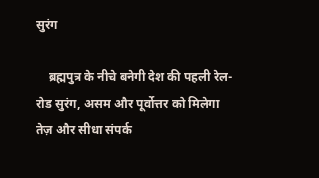सुरंग

    ब्रह्मपुत्र के नीचे बनेगी देश की पहली रेल-रोड सुरंग, असम और पूर्वोत्तर को मिलेगा तेज़ और सीधा संपर्क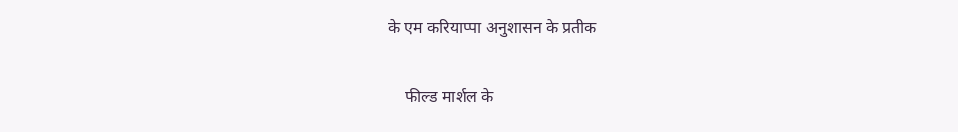के एम करियाप्पा अनुशासन के प्रतीक

    फील्ड मार्शल के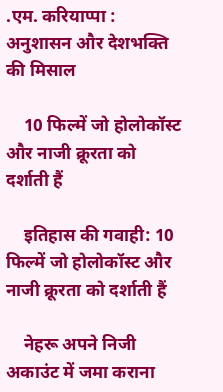.एम. करियाप्पा : अनुशासन और देशभक्ति की मिसाल

    10 फिल्में जो होलोकॉस्ट और नाजी क्रूरता को दर्शाती हैं

    इतिहास की गवाही: 10 फिल्में जो होलोकॉस्ट और नाजी क्रूरता को दर्शाती हैं

    नेहरू अपने निजी अकाउंट में जमा कराना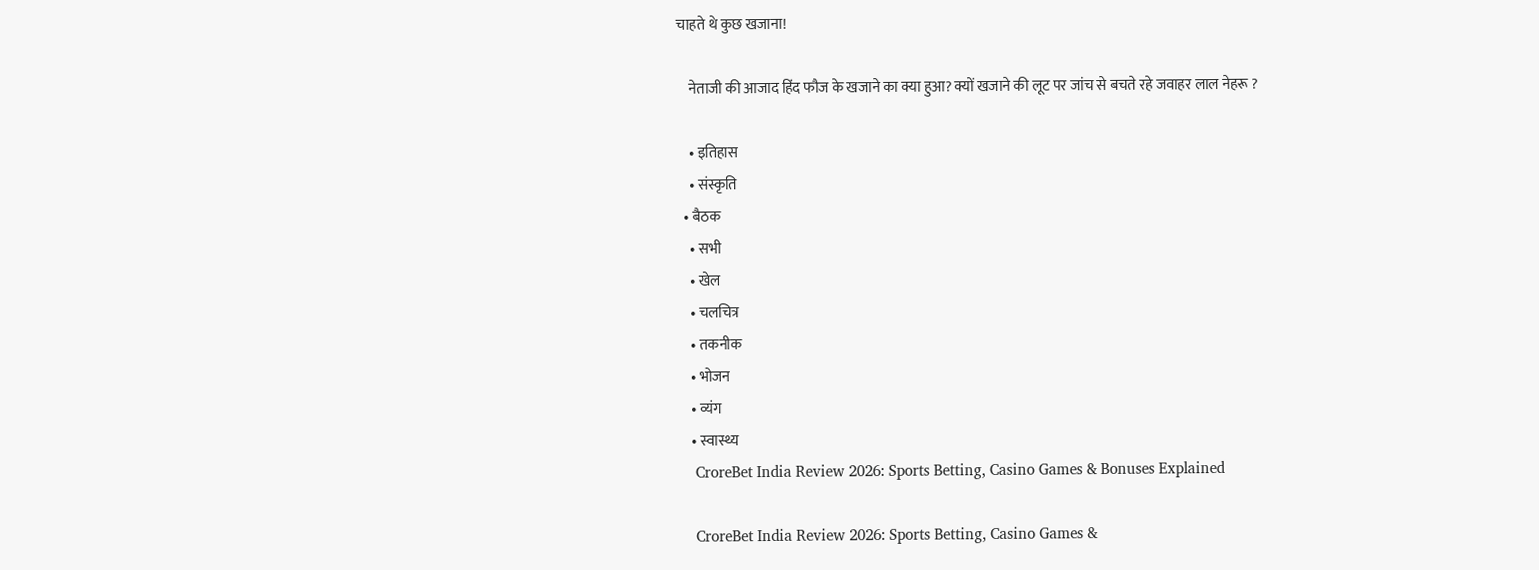चाहते थे कुछ खजाना!

    नेताजी की आजाद हिंद फौज के खजाने का क्या हुआ? क्यों खजाने की लूट पर जांच से बचते रहे जवाहर लाल नेहरू ?

    • इतिहास
    • संस्कृति
  • बैठक
    • सभी
    • खेल
    • चलचित्र
    • तकनीक
    • भोजन
    • व्यंग
    • स्वास्थ्य
    CroreBet India Review 2026: Sports Betting, Casino Games & Bonuses Explained

    CroreBet India Review 2026: Sports Betting, Casino Games &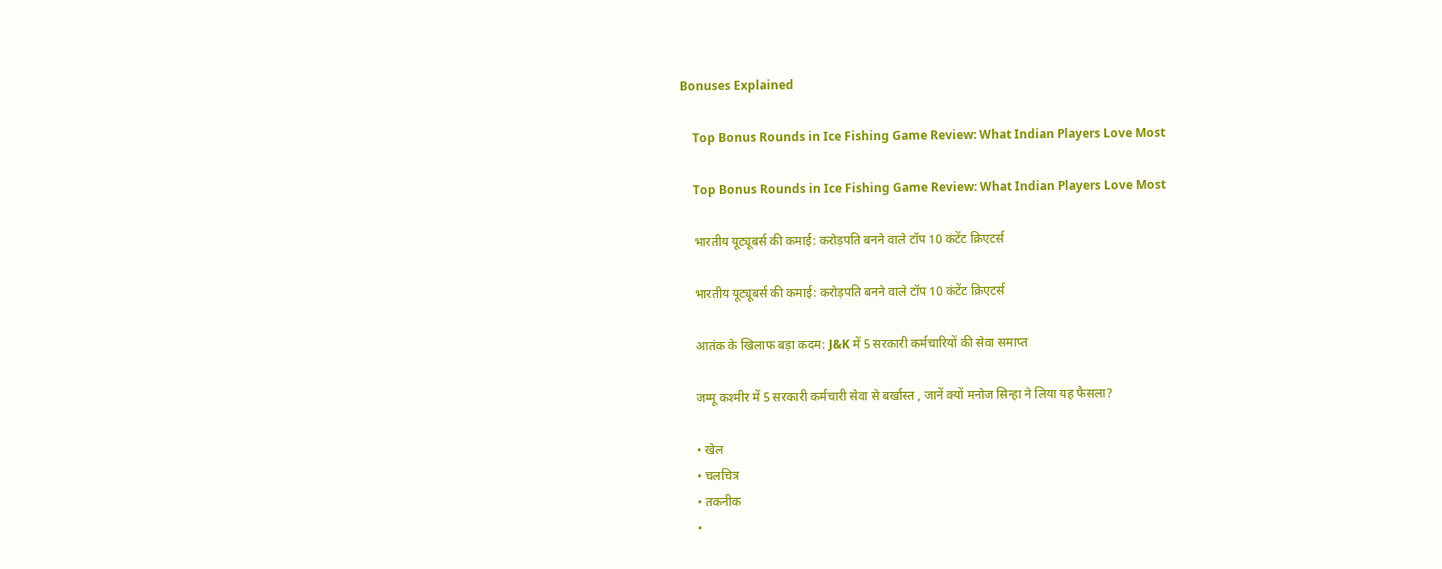Bonuses Explained

    Top Bonus Rounds in Ice Fishing Game Review: What Indian Players Love Most

    Top Bonus Rounds in Ice Fishing Game Review: What Indian Players Love Most

    भारतीय यूट्यूबर्स की कमाई: करोड़पति बनने वाले टॉप 10 कंटेंट क्रिएटर्स

    भारतीय यूट्यूबर्स की कमाई: करोड़पति बनने वाले टॉप 10 कंटेंट क्रिएटर्स

    आतंक के खिलाफ बड़ा कदम: J&K में 5 सरकारी कर्मचारियों की सेवा समाप्त

    जम्मू कश्मीर में 5 सरकारी कर्मचारी सेवा से बर्खास्त , जानें क्यों मनोज सिन्हा ने लिया यह फैसला?

    • खेल
    • चलचित्र
    • तकनीक
    •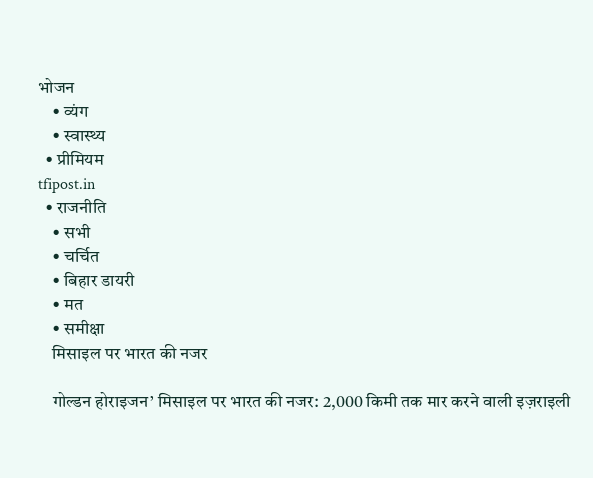भोजन
    • व्यंग
    • स्वास्थ्य
  • प्रीमियम
tfipost.in
  • राजनीति
    • सभी
    • चर्चित
    • बिहार डायरी
    • मत
    • समीक्षा
    मिसाइल पर भारत की नजर

    गोल्डन होराइजन’ मिसाइल पर भारत की नजर: 2,000 किमी तक मार करने वाली इज़राइली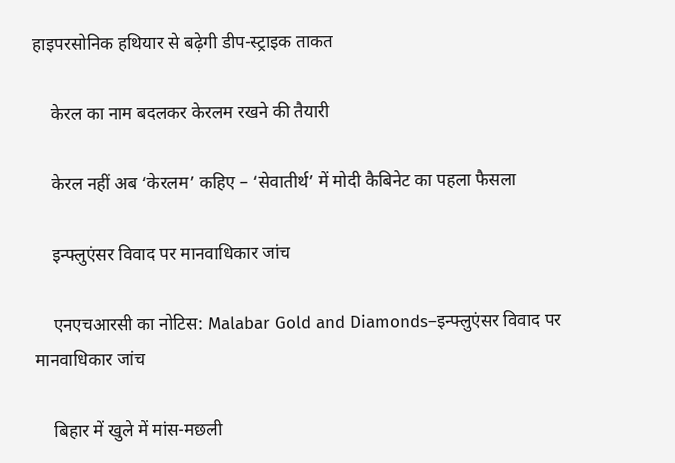हाइपरसोनिक हथियार से बढ़ेगी डीप-स्ट्राइक ताकत

    केरल का नाम बदलकर केरलम रखने की तैयारी

    केरल नहीं अब ‘केरलम’ कहिए – ‘सेवातीर्थ’ में मोदी कैबिनेट का पहला फैसला

    इन्फ्लुएंसर विवाद पर मानवाधिकार जांच

    एनएचआरसी का नोटिस: Malabar Gold and Diamonds–इन्फ्लुएंसर विवाद पर मानवाधिकार जांच

    बिहार में खुले में मांस-मछली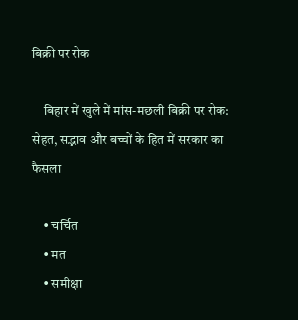बिक्री पर रोक

    बिहार में खुले में मांस-मछली बिक्री पर रोक: सेहत, सद्भाव और बच्चों के हित में सरकार का फैसला

    • चर्चित
    • मत
    • समीक्षा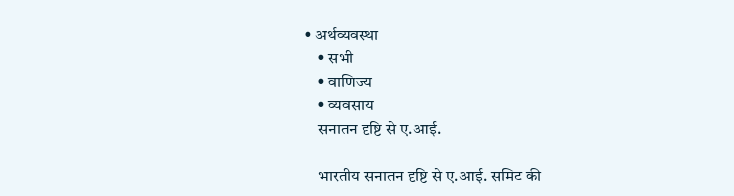• अर्थव्यवस्था
    • सभी
    • वाणिज्य
    • व्यवसाय
    सनातन दृष्टि से ए.आई.

    भारतीय सनातन दृष्टि से ए.आई. समिट की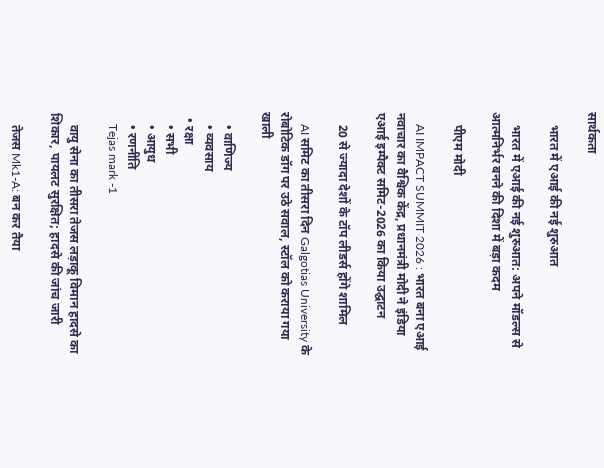सार्थकता

    भारत में एआई की नई शुरुआत

    भारत में एआई की नई शुरुआत: अपने मॉडल्स से आत्मनिर्भर बनने की दिशा में बड़ा कदम

    पीएम मोदी

    AI IMPACT SUMMIT 2026 : भारत बना एआई नवाचार का वैश्विक केंद्र, प्रधानमंत्री मोदी ने इंडिया एआई इम्पैक्ट समिट-2026 का किया उद्घाटन

    20 से ज्यादा देशों के टॉप लीडर्स होंगे शामिल

    AI समिट का तीसरा दिन Galgotias University के रोबोटिक डॉग पर उठे सवाल, स्टॉल को कराया गया खाली

    • वाणिज्य
    • व्यवसाय
  • रक्षा
    • सभी
    • आयुध
    • रणनीति
    Tejas mark -1

    वायु सेना का तीसरा तेजस लड़ाकू विमान हादसे का शिकार, पायलट सुरक्षित; हादसे की जांच जारी

    तेजस Mk1-A: बन कर तैया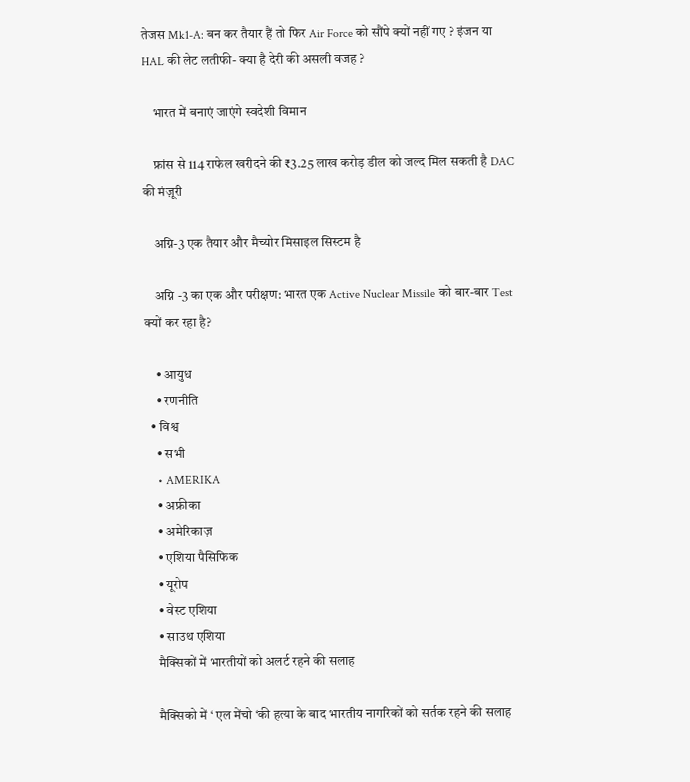तेजस Mk1-A: बन कर तैयार हैं तो फिर Air Force को सौंपे क्यों नहीं गए ? इंजन या HAL की लेट लतीफी- क्या है देरी की असली वजह ?

    भारत में बनाएं जाएंगे स्वदेशी विमान

    फ्रांस से 114 राफेल खरीदने की ₹3.25 लाख करोड़ डील को जल्द मिल सकती है DAC की मंज़ूरी

    अग्नि-3 एक तैयार और मैच्योर मिसाइल सिस्टम है

    अग्नि -3 का एक और परीक्षण: भारत एक Active Nuclear Missile को बार-बार Test क्यों कर रहा है?

    • आयुध
    • रणनीति
  • विश्व
    • सभी
    • AMERIKA
    • अफ्रीका
    • अमेरिकाज़
    • एशिया पैसिफिक
    • यूरोप
    • वेस्ट एशिया
    • साउथ एशिया
    मैक्सिकों में भारतीयों को अलर्ट रहने की सलाह

    मैक्सिको में ‘ एल मेंचो ‘की हत्या के बाद भारतीय नागरिकों को सर्तक रहने की सलाह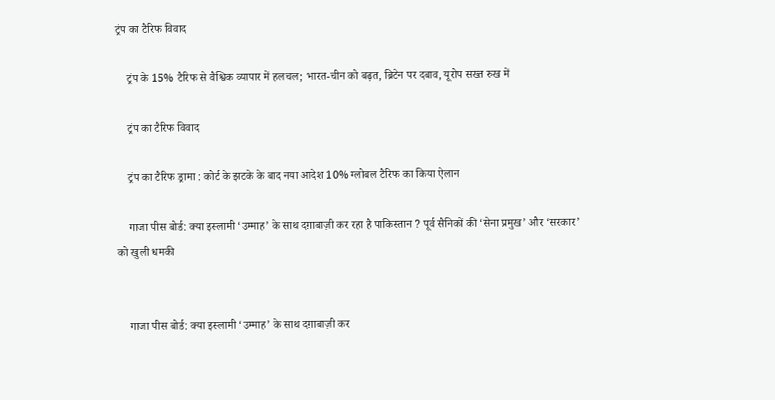ट्रंप का टैरिफ विवाद

    ट्रंप के 15% टैरिफ से वैश्विक व्यापार में हलचल; भारत-चीन को बढ़त, ब्रिटेन पर दबाव, यूरोप सख्त रुख में

    ट्रंप का टैरिफ विवाद

    ट्रंप का टैरिफ ड्रामा : कोर्ट के झटके के बाद नया आदेश 10% ग्लोबल टैरिफ का किया ऐलान

    गाजा पीस बोर्ड: क्या इस्लामी ‘उम्माह’ के साथ दग़ाबाज़ी कर रहा है पाकिस्तान ? पूर्व सैनिकों की ‘सेना प्रमुख’ और ‘सरकार’ को खुली धमकी


    गाजा पीस बोर्ड: क्या इस्लामी ‘उम्माह’ के साथ दग़ाबाज़ी कर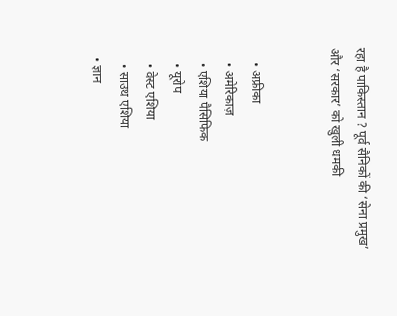रहा है पाकिस्तान ? पूर्व सैनिकों की ‘सेना प्रमुख’ और ‘सरकार’ को खुली धमकी


    • अफ्रीका
    • अमेरिकाज़
    • एशिया पैसिफिक
    • यूरोप
    • वेस्ट एशिया
    • साउथ एशिया
  • ज्ञान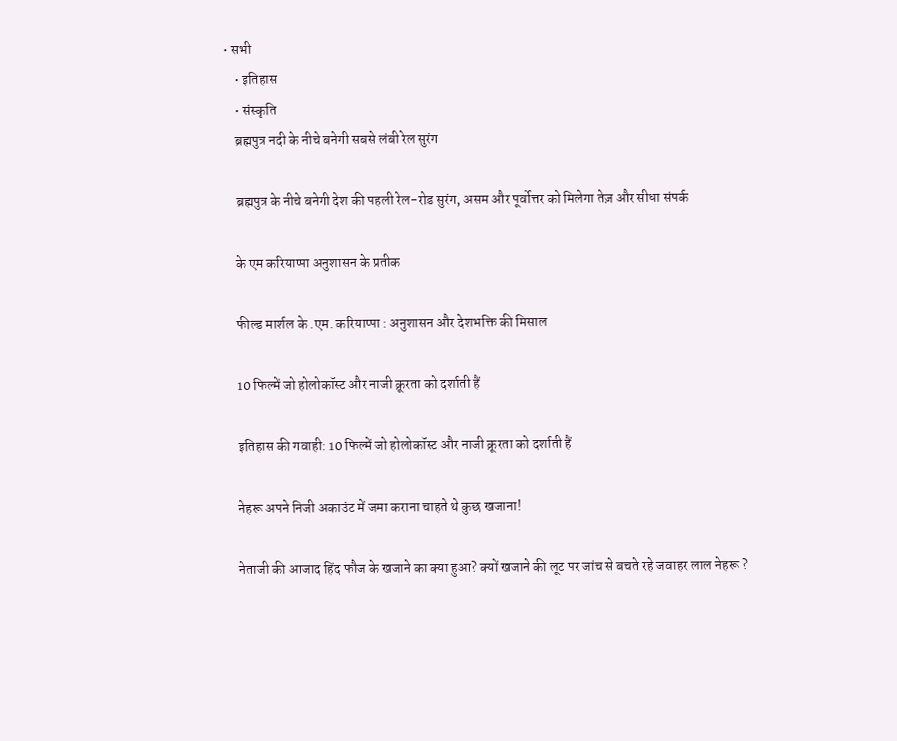• सभी
    • इतिहास
    • संस्कृति
    ब्रह्मपुत्र नदी के नीचे बनेगी सबसे लंबी रेल सुरंग

    ब्रह्मपुत्र के नीचे बनेगी देश की पहली रेल-रोड सुरंग, असम और पूर्वोत्तर को मिलेगा तेज़ और सीधा संपर्क

    के एम करियाप्पा अनुशासन के प्रतीक

    फील्ड मार्शल के .एम. करियाप्पा : अनुशासन और देशभक्ति की मिसाल

    10 फिल्में जो होलोकॉस्ट और नाजी क्रूरता को दर्शाती हैं

    इतिहास की गवाही: 10 फिल्में जो होलोकॉस्ट और नाजी क्रूरता को दर्शाती हैं

    नेहरू अपने निजी अकाउंट में जमा कराना चाहते थे कुछ खजाना!

    नेताजी की आजाद हिंद फौज के खजाने का क्या हुआ? क्यों खजाने की लूट पर जांच से बचते रहे जवाहर लाल नेहरू ?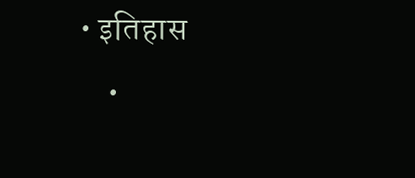• इतिहास
    •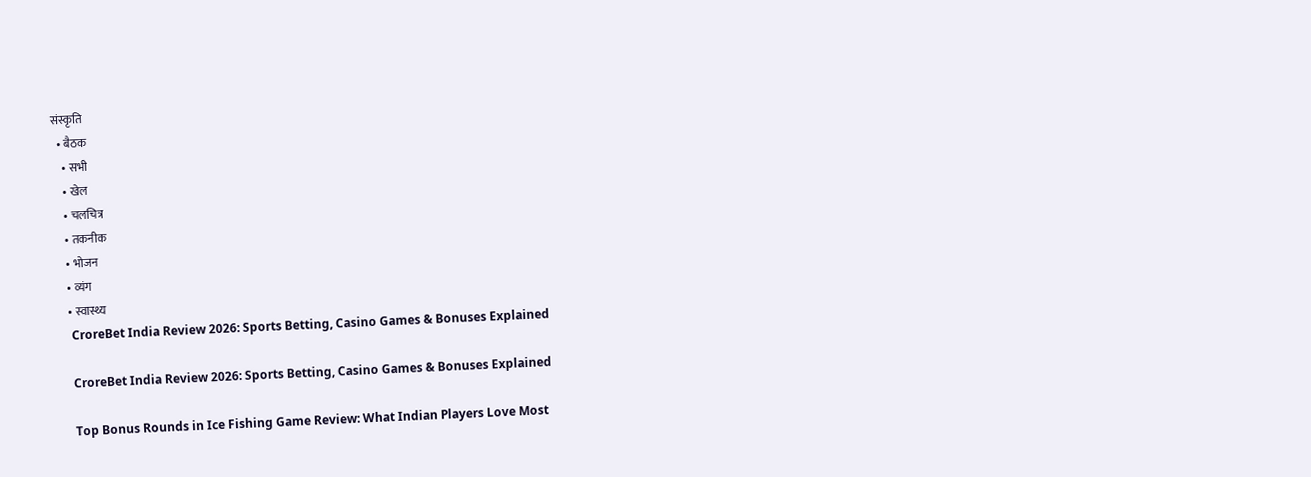संस्कृति
  • बैठक
    • सभी
    • खेल
    • चलचित्र
    • तकनीक
    • भोजन
    • व्यंग
    • स्वास्थ्य
    CroreBet India Review 2026: Sports Betting, Casino Games & Bonuses Explained

    CroreBet India Review 2026: Sports Betting, Casino Games & Bonuses Explained

    Top Bonus Rounds in Ice Fishing Game Review: What Indian Players Love Most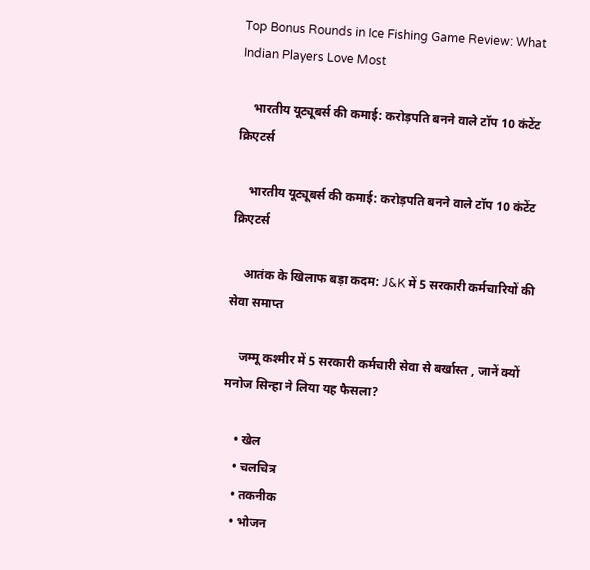Top Bonus Rounds in Ice Fishing Game Review: What Indian Players Love Most

    भारतीय यूट्यूबर्स की कमाई: करोड़पति बनने वाले टॉप 10 कंटेंट क्रिएटर्स

    भारतीय यूट्यूबर्स की कमाई: करोड़पति बनने वाले टॉप 10 कंटेंट क्रिएटर्स

    आतंक के खिलाफ बड़ा कदम: J&K में 5 सरकारी कर्मचारियों की सेवा समाप्त

    जम्मू कश्मीर में 5 सरकारी कर्मचारी सेवा से बर्खास्त , जानें क्यों मनोज सिन्हा ने लिया यह फैसला?

    • खेल
    • चलचित्र
    • तकनीक
    • भोजन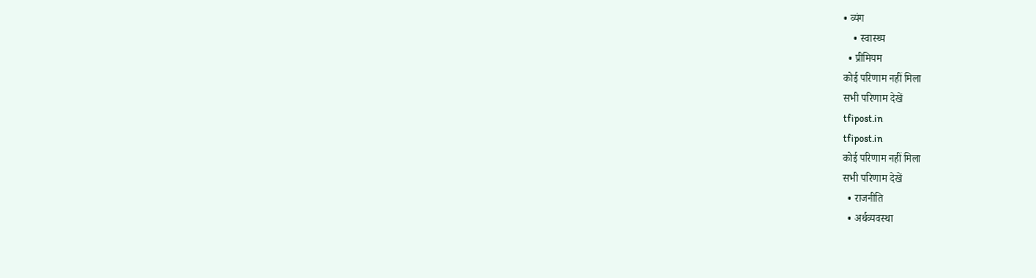• व्यंग
    • स्वास्थ्य
  • प्रीमियम
कोई परिणाम नहीं मिला
सभी परिणाम देखें
tfipost.in
tfipost.in
कोई परिणाम नहीं मिला
सभी परिणाम देखें
  • राजनीति
  • अर्थव्यवस्था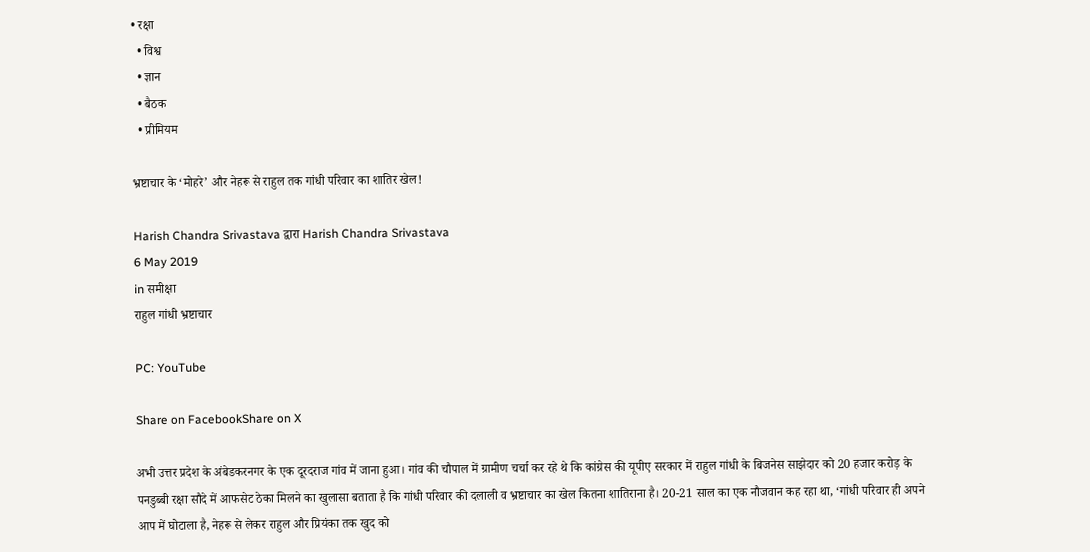• रक्षा
  • विश्व
  • ज्ञान
  • बैठक
  • प्रीमियम

भ्रष्टाचार के ‘मोहरे’ और नेहरू से राहुल तक गांधी परिवार का शातिर खेल!

Harish Chandra Srivastava द्वारा Harish Chandra Srivastava
6 May 2019
in समीक्षा
राहुल गांधी भ्रष्टाचार

PC: YouTube

Share on FacebookShare on X

अभी उत्तर प्रदेश के अंबेडकरनगर के एक दूरदराज गांव में जाना हुआ। गांव की चौपाल में ग्रामीण चर्चा कर रहे थे कि कांग्रेस की यूपीए सरकार में राहुल गांधी के बिजनेस साझेदार को 20 हजार करोड़ के पनडुब्बी रक्षा सौदे में आफसेट ठेका मिलने का खुलासा बताता है कि गांधी परिवार की दलाली व भ्रष्टाचार का खेल कितना शातिराना है। 20-21 साल का एक नौजवान कह रहा था, ‘गांधी परिवार ही अपने आप में घोटाला है, नेहरू से लेकर राहुल और प्रियंका तक खुद को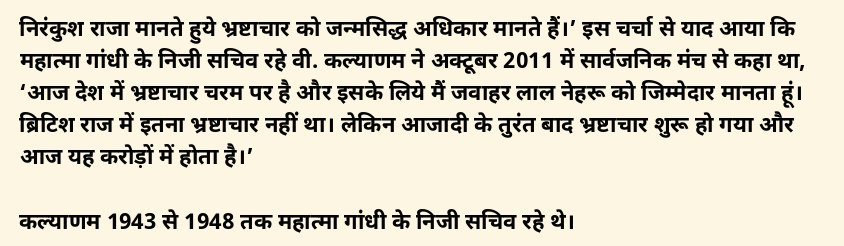निरंकुश राजा मानते हुये भ्रष्टाचार को जन्मसिद्ध अधिकार मानते हैं।’ इस चर्चा से याद आया कि महात्मा गांधी के निजी सचिव रहे वी. कल्याणम ने अक्टूबर 2011 में सार्वजनिक मंच से कहा था, ‘आज देश में भ्रष्टाचार चरम पर है और इसके लिये मैं जवाहर लाल नेहरू को जिम्मेदार मानता हूं। ब्रिटिश राज में इतना भ्रष्टाचार नहीं था। लेकिन आजादी के तुरंत बाद भ्रष्टाचार शुरू हो गया और आज यह करोड़ों में होता है।’

कल्याणम 1943 से 1948 तक महात्मा गांधी के निजी सचिव रहे थे।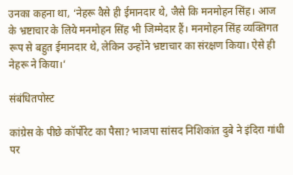उनका कहना था, ‘नेहरू वैसे ही ईमानदार थे, जैसे कि मनमोहन सिंह। आज के भ्रष्टाचार के लिये मनमोहन सिंह भी जिम्मेदार हैं। मनमोहन सिंह व्यक्तिगत रूप से बहुत ईमानदार थे, लेकिन उन्होंने भ्रष्टाचार का संरक्षण किया। ऐसे ही नेहरू ने किया।’

संबंधितपोस्ट

कांग्रेस के पीछे कॉर्पोरेट का पैसा? भाजपा सांसद निशिकांत दुबे ने इंदिरा गांधी पर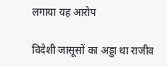लगाया यह आरोप

विदेशी जासूसों का अड्डा था राजीव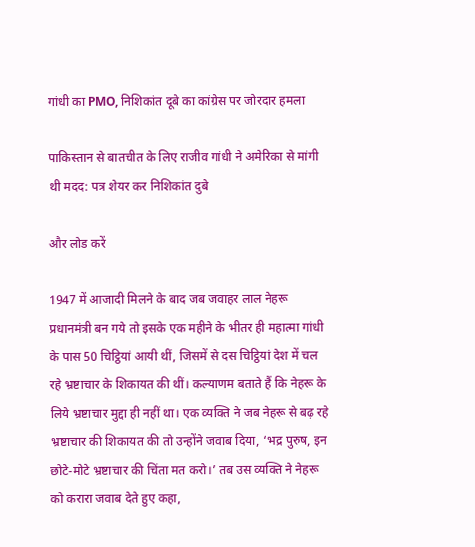गांधी का PMO, निशिकांत दूबे का कांग्रेस पर जोरदार हमला

पाकिस्तान से बातचीत के लिए राजीव गांधी ने अमेरिका से मांगी थी मदद: पत्र शेयर कर निशिकांत दुबे

और लोड करें

1947 में आजादी मिलने के बाद जब जवाहर लाल नेहरू प्रधानमंत्री बन गये तो इसके एक महीने के भीतर ही महात्मा गांधी के पास 50 चिट्ठियां आयी थीं, जिसमें से दस चिट्ठियां देश में चल रहे भ्रष्टाचार के शिकायत की थीं। कल्याणम बताते हैं कि नेहरू के लिये भ्रष्टाचार मुद्दा ही नहीं था। एक व्यक्ति ने जब नेहरू से बढ़ रहे भ्रष्टाचार की शिकायत की तो उन्होंने जवाब दिया, ‘भद्र पुरुष, इन छोटे-मोटे भ्रष्टाचार की चिंता मत करो।’ तब उस व्यक्ति ने नेहरू को करारा जवाब देते हुए कहा,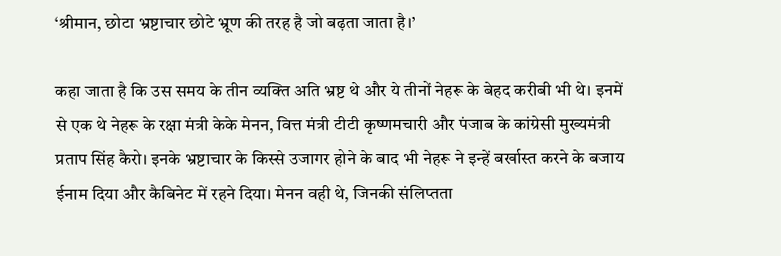‘श्रीमान, छोटा भ्रष्टाचार छोटे भ्रूण की तरह है जो बढ़ता जाता है।’

कहा जाता है कि उस समय के तीन व्यक्ति अति भ्रष्ट थे और ये तीनों नेहरू के बेहद करीबी भी थे। इनमें से एक थे नेहरू के रक्षा मंत्री केके मेनन, वित्त मंत्री टीटी कृष्णमचारी और पंजाब के कांग्रेसी मुख्यमंत्री प्रताप सिंह कैरो। इनके भ्रष्टाचार के किस्से उजागर होने के बाद भी नेहरू ने इन्हें बर्खास्त करने के बजाय ईनाम दिया और कैबिनेट में रहने दिया। मेनन वही थे, जिनकी संलिप्तता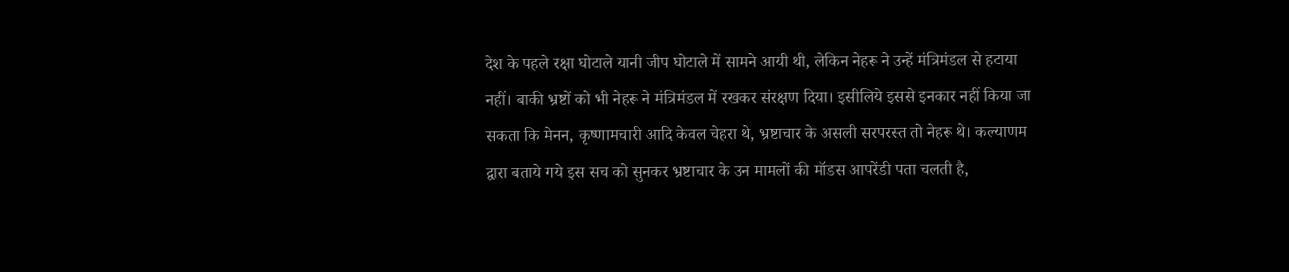देश के पहले रक्षा घोटाले यानी जीप घोटाले में सामने आयी थी, लेकिन नेहरू ने उन्हें मंत्रिमंडल से हटाया नहीं। बाकी भ्रष्टों को भी नेहरू ने मंत्रिमंडल में रखकर संरक्षण दिया। इसीलिये इससे इनकार नहीं किया जा सकता कि मेनन, कृष्णामचारी आदि केवल चेहरा थे, भ्रष्टाचार के असली सरपरस्त तो नेहरू थे। कल्याणम द्वारा बताये गये इस सच को सुनकर भ्रष्टाचार के उन मामलों की मॉडस आपरेंडी पता चलती है,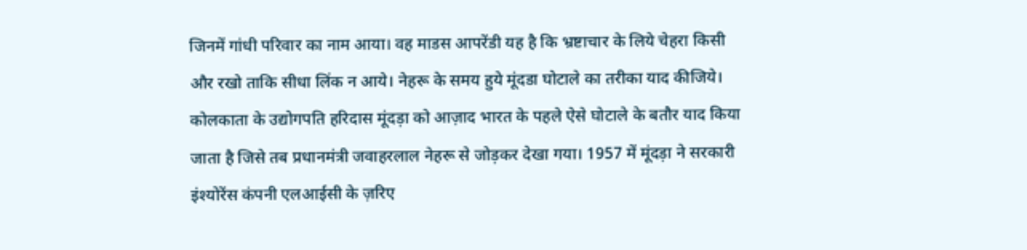जिनमें गांधी परिवार का नाम आया। वह माडस आपरेंडी यह है कि भ्रष्टाचार के लिये चेहरा किसी और रखो ताकि सीधा लिंक न आये। नेहरू के समय हुये मूंदडा घोटाले का तरीका याद कीजिये। कोलकाता के उद्योगपति हरिदास मूंदड़ा को आज़ाद भारत के पहले ऐसे घोटाले के बतौर याद किया जाता है जिसे तब प्रधानमंत्री जवाहरलाल नेहरू से जोड़कर देखा गया। 1957 में मूंदड़ा ने सरकारी इंश्योरेंस कंपनी एलआईसी के ज़रिए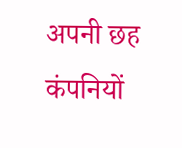अपनी छह कंपनियों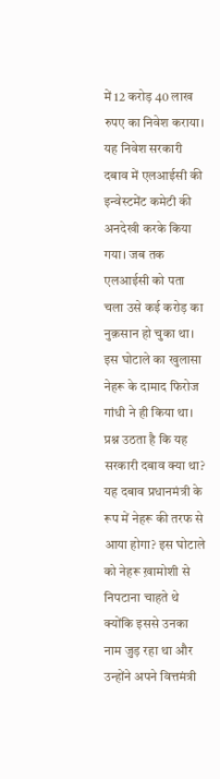में 12 करोड़ 40 लाख रुपए का निवेश कराया। यह निवेश सरकारी दबाव में एलआईसी की इन्वेस्टमेंट कमेटी की अनदेखी करके किया गया। जब तक एलआईसी को पता चला उसे कई करोड़ का नुक़सान हो चुका था। इस घोटाले का खुलासा नेहरू के दामाद फिरोज गांधी ने ही किया था। प्रश्न उठता है कि यह सरकारी दबाव क्या था? यह दबाव प्रधानमंत्री के रूप में नेहरू की तरफ से आया होगा? इस घोटाले को नेहरू ख़ामोशी से निपटाना चाहते थे क्योंकि इससे उनका नाम जुड़ रहा था और उन्होंने अपने वित्तमंत्री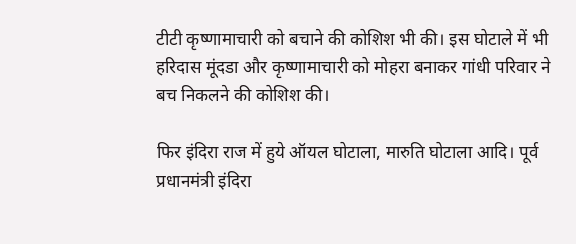टीटी कृष्णामाचारी को बचाने की कोशिश भी की। इस घोटाले में भी हरिदास मूंदडा और कृष्णामाचारी को मोहरा बनाकर गांधी परिवार ने बच निकलने की कोशिश की।

फिर इंदिरा राज में हुये ऑयल घोटाला, मारुति घोटाला आदि। पूर्व प्रधानमंत्री इंदिरा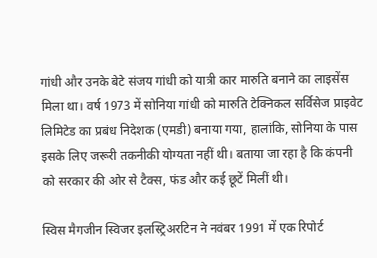गांधी और उनके बेटे संजय गांधी को यात्री कार मारुति बनाने का लाइसेंस मिला था। वर्ष 1973 में सोनिया गांधी को मारुति टेक्निकल सर्विसेज प्राइवेट लिमिटेड का प्रबंध निदेशक (एमडी) बनाया गया, हालांकि, सोनिया के पास इसके लिए जरूरी तकनीकी योग्यता नहीं थी। बताया जा रहा है कि कंपनी को सरकार की ओर से टैक्स, फंड और कई छूटें मिलीं थी।

स्विस मैगजीन स्विजर इलस्ट्रिअरटिन ने नवंबर 1991 में एक रिपोर्ट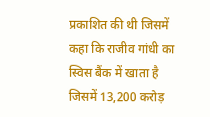प्रकाशित की थी जिसमें कहा कि राजीव गांधी का स्विस बैंक में खाता है जिसमें 13,200 करोड़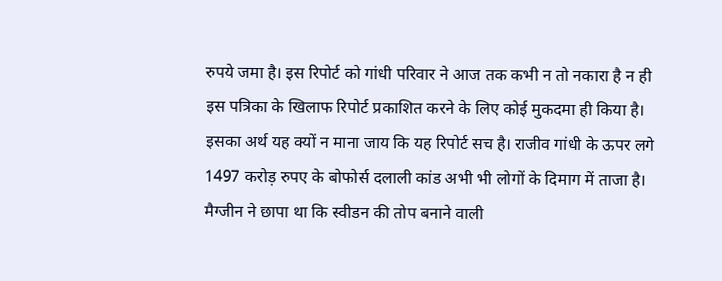रुपये जमा है। इस रिपोर्ट को गांधी परिवार ने आज तक कभी न तो नकारा है न ही इस पत्रिका के खिलाफ रिपोर्ट प्रकाशित करने के लिए कोई मुकदमा ही किया है। इसका अर्थ यह क्यों न माना जाय कि यह रिपोर्ट सच है। राजीव गांधी के ऊपर लगे 1497 करोड़ रुपए के बोफोर्स दलाली कांड अभी भी लोगों के दिमाग में ताजा है। मैग्जीन ने छापा था कि स्वीडन की तोप बनाने वाली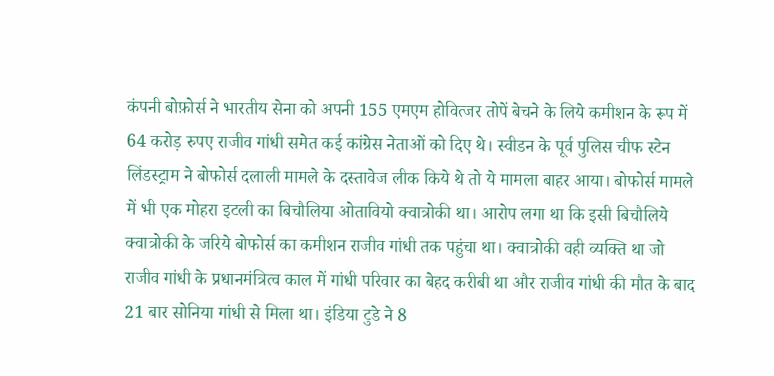कंपनी बोफ़ोर्स ने भारतीय सेना को अपनी 155 एमएम होवित्जर तोपें बेचने के लिये कमीशन के रूप में 64 करोड़ रुपए राजीव गांधी समेत कई कांग्रेस नेताओं को दिए थे। स्वीडन के पूर्व पुलिस चीफ स्टेन लिंडस्ट्राम ने बोफोर्स दलाली मामले के दस्तावेज लीक किये थे तो ये मामला बाहर आया। बोफोर्स मामले में भी एक मोहरा इटली का बिचौलिया ओतावियो क्वात्रोकी था। आरोप लगा था कि इसी बिचौलिये क्वात्रोकी के जरिये बोफोर्स का कमीशन राजीव गांधी तक पहुंचा था। क्वात्रोकी वही व्यक्ति था जो राजीव गांधी के प्रधानमंत्रित्व काल में गांधी परिवार का बेहद करीबी था और राजीव गांधी की मौत के बाद 21 बार सोनिया गांधी से मिला था। इंडिया टुडे ने 8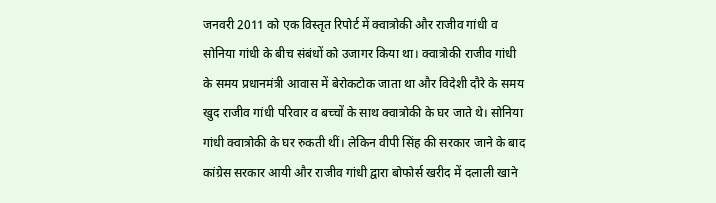जनवरी 2011 को एक विस्तृत रिपोर्ट में क्वात्रोकी और राजीव गांधी व सोनिया गांधी के बीच संबंधों को उजागर किया था। क्वात्रोकी राजीव गांधी के समय प्रधानमंत्री आवास में बेरोकटोक जाता था और विदेशी दौरे के समय खुद राजीव गांधी परिवार व बच्चों के साथ क्वात्रोकी के घर जाते थे। सोनिया गांधी क्वात्रोकी के घर रुकती थीं। लेकिन वीपी सिंह की सरकार जाने के बाद कांग्रेस सरकार आयी और राजीव गांधी द्वारा बोफोर्स खरीद में दलाली खाने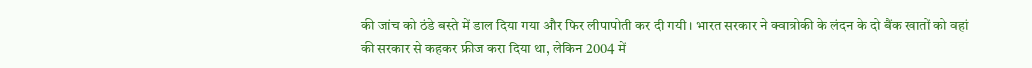की जांच को ठंडे बस्ते में डाल दिया गया और फिर लीपापोती कर दी गयी। भारत सरकार ने क्वात्रोकी के लंदन के दो बैंक खातों को वहां की सरकार से कहकर फ्रीज करा दिया था, लेकिन 2004 में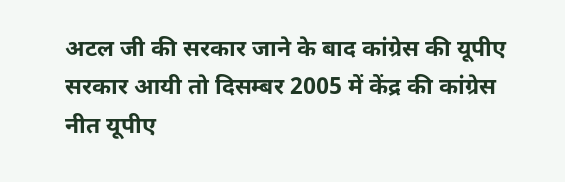अटल जी की सरकार जाने के बाद कांग्रेस की यूपीए सरकार आयी तो दिसम्बर 2005 में केंद्र की कांग्रेस नीत यूपीए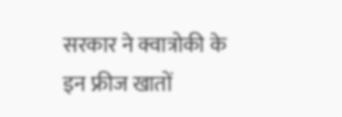सरकार ने क्वात्रोकी के इन फ्रीज खातों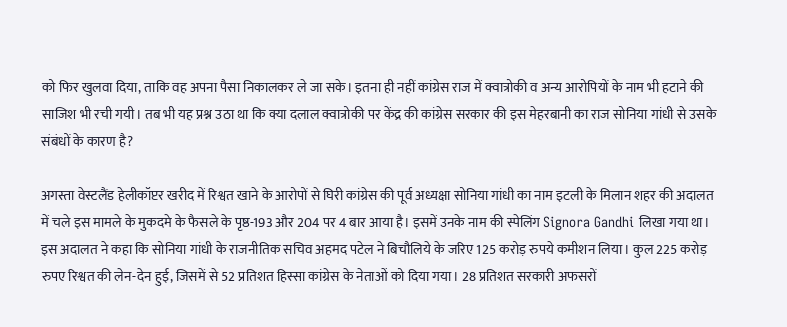को फिर खुलवा दिया, ताकि वह अपना पैसा निकालकर ले जा सके। इतना ही नहीं कांग्रेस राज में क्वात्रोकी व अन्य आरोपियों के नाम भी हटाने की साजिश भी रची गयी। तब भी यह प्रश्न उठा था कि क्या दलाल क्वात्रोकी पर केंद्र की कांग्रेस सरकार की इस मेहरबानी का राज सोनिया गांधी से उसके संबंधों के कारण है?

अगस्ता वेस्टलैंड हेलीकॉप्टर खरीद में रिश्वत खाने के आरोपों से घिरी कांग्रेस की पूर्व अध्यक्षा सोनिया गांधी का नाम इटली के मिलान शहर की अदालत में चले इस मामले के मुकदमे के फैसले के पृष्ठ-193 और 204 पर 4 बार आया है। इसमें उनके नाम की स्पेलिंग Signora Gandhi लिखा गया था। इस अदालत ने कहा कि सोनिया गांधी के राजनीतिक सचिव अहमद पटेल ने बिचौलिये के जरिए 125 करोड़ रुपये कमीशन लिया। कुल 225 करोड़ रुपए रिश्वत की लेन-देन हुई, जिसमें से 52 प्रतिशत हिस्सा कांग्रेस के नेताओं को दिया गया। 28 प्रतिशत सरकारी अफसरों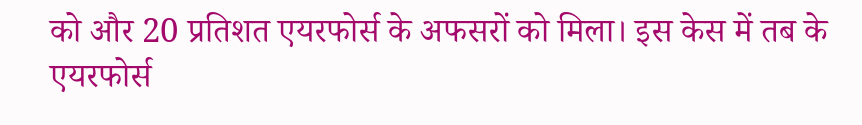को और 20 प्रतिशत एयरफोर्स के अफसरों को मिला। इस केस में तब के एयरफोर्स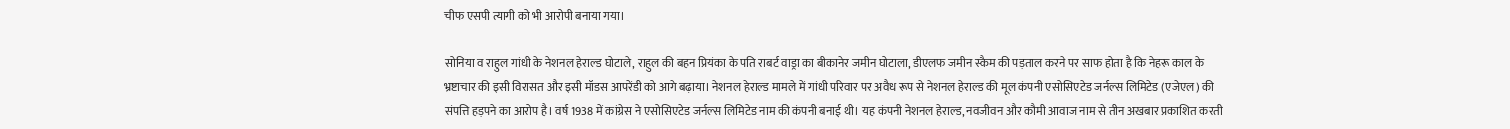चीफ एसपी त्यागी को भी आरोपी बनाया गया।

सोनिया व राहुल गांधी के नेशनल हेराल्ड घोटाले, राहुल की बहन प्रियंका के पति राबर्ट वाड्रा का बीकानेर जमीन घोटाला, डीएलफ जमीन स्कैम की पड़ताल करने पर साफ होता है कि नेहरू काल के भ्रष्टाचार की इसी विरासत और इसी मॉडस आपरेंडी को आगे बढ़ाया। नेशनल हेराल्ड मामले में गांधी परिवार पर अवैध रूप से नेशनल हेराल्ड की मूल कंपनी एसोसिएटेड जर्नल्स लिमिटेड (एजेएल) की संपत्ति हड़पने का आरोप है। वर्ष 1938 में कांग्रेस ने एसोसिएटेड जर्नल्स लिमिटेड नाम की कंपनी बनाई थी। यह कंपनी नेशनल हेराल्ड, नवजीवन और कौमी आवाज नाम से तीन अखबार प्रकाशित करती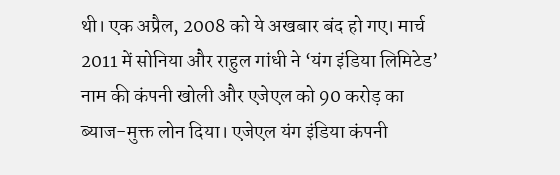थी। एक अप्रैल, 2008 को ये अखबार बंद हो गए। मार्च 2011 में सोनिया और राहुल गांधी ने ‘यंग इंडिया लिमिटेड’ नाम की कंपनी खोली और एजेएल को 90 करोड़ का ब्याज-मुक्त लोन दिया। एजेएल यंग इंडिया कंपनी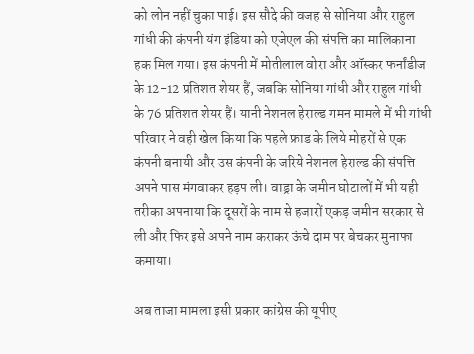को लोन नहीं चुका पाई। इस सौदे की वजह से सोनिया और राहुल गांधी की कंपनी यंग इंडिया को एजेएल की संपत्ति का मालिकाना हक मिल गया। इस कंपनी में मोतीलाल वोरा और ऑस्कर फर्नांडीज के 12-12 प्रतिशत शेयर हैं, जबकि सोनिया गांधी और राहुल गांधी के 76 प्रतिशत शेयर हैं। यानी नेशनल हेराल्ड गमन मामले में भी गांधी परिवार ने वही खेल किया कि पहले फ्राड के लिये मोहरों से एक कंपनी बनायी और उस कंपनी के जरिये नेशनल हेराल्ड की संपत्ति अपने पास मंगवाकर हड़प ली। वाड्रा के जमीन घोटालों में भी यही तरीका अपनाया कि दूसरों के नाम से हजारों एकड़ जमीन सरकार से ली और फिर इसे अपने नाम कराकर ऊंचे दाम पर बेचकर मुनाफा कमाया।

अब ताजा मामला इसी प्रकार कांग्रेस की यूपीए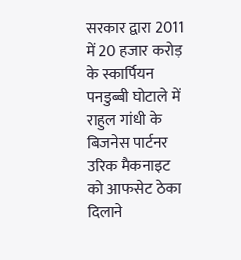सरकार द्वारा 2011 में 20 हजार करोड़ के स्कार्पियन पनडुब्बी घोटाले में राहुल गांधी के बिजनेस पार्टनर उरिक मैकनाइट को आफसेट ठेका दिलाने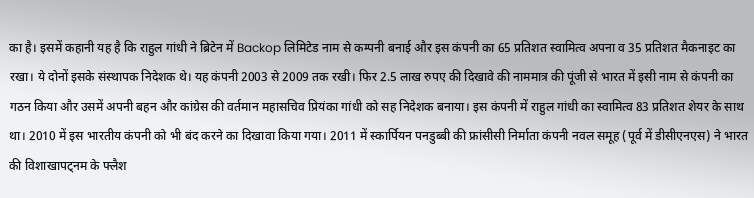का है। इसमें कहानी यह है कि राहुल गांधी ने ब्रिटेन में Backop लिमिटेड नाम से कम्पनी बनाई और इस कंपनी का 65 प्रतिशत स्वामित्व अपना व 35 प्रतिशत मैकनाइट का रखा। ये दोनों इसके संस्थापक निदेशक थे। यह कंपनी 2003 से 2009 तक रखी। फिर 2.5 लाख रुपए की दिखावे की नाममात्र की पूंजी से भारत में इसी नाम से कंपनी का गठन किया और उसमें अपनी बहन और कांग्रेस की वर्तमान महासचिव प्रियंका गांधी को सह निदेशक बनाया। इस कंपनी में राहुल गांधी का स्वामित्व 83 प्रतिशत शेयर के साथ था। 2010 में इस भारतीय कंपनी को भी बंद करने का दिखावा किया गया। 2011 में स्कार्पियन पनडुब्बी की फ्रांसीसी निर्माता कंपनी नवल समूह (पूर्व में डीसीएनएस) ने भारत की विशाखापट्नम के फ्लैश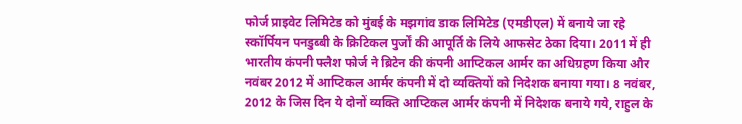फोर्ज प्राइवेट लिमिटेड को मुंबई के मझगांव डाक लिमिटेड (एमडीएल) में बनाये जा रहे स्कॉर्पियन पनडुब्बी के क्रिटिकल पुर्जों की आपूर्ति के लिये आफसेट ठेका दिया। 2011 में ही भारतीय कंपनी फ्लैश फोर्ज ने ब्रिटेन की कंपनी आप्टिकल आर्मर का अधिग्रहण किया और नवंबर 2012 में आप्टिकल आर्मर कंपनी में दो व्यक्तियों को निदेशक बनाया गया। 8 नवंबर, 2012 के जिस दिन ये दोनों व्यक्ति आप्टिकल आर्मर कंपनी में निदेशक बनाये गये, राहुल के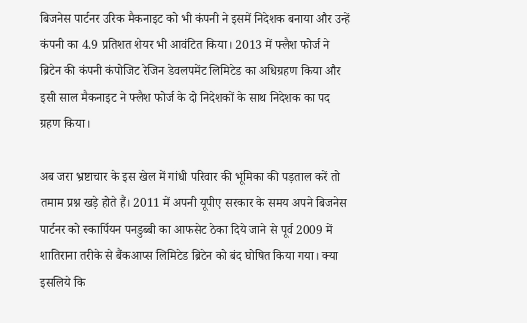बिजनेस पार्टनर उरिक मैकनाइट को भी कंपनी ने इसमें निदेशक बनाया और उन्हें कंपनी का 4.9 प्रतिशत शेयर भी आवंटित किया। 2013 में फ्लैश फोर्ज ने ब्रिटेन की कंपनी कंपोजिट रेजिन डेवलपमेंट लिमिटेड का अधिग्रहण किया और इसी साल मैकनाइट ने फ्लैश फोर्ज के दो निदेशकों के साथ निदेशक का पद ग्रहण किया।

अब जरा भ्रष्टाचार के इस खेल में गांधी परिवार की भूमिका की पड़ताल करें तो तमाम प्रश्न खड़े होते हैं। 2011 में अपनी यूपीए सरकार के समय अपने बिजनेस पार्टनर को स्कार्पियन पनडुब्बी का आफसेट ठेका दिये जाने से पूर्व 2009 में शातिराना तरीके से बैंकआप्स लिमिटेड ब्रिटेन को बंद घोषित किया गया। क्या इसलिये कि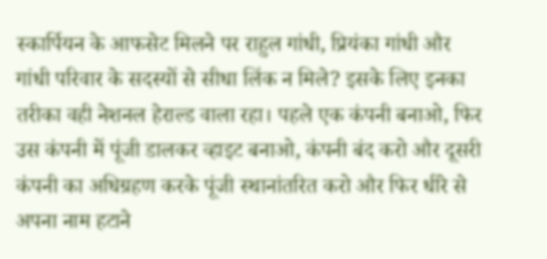स्कार्पियन के आफसेट मिलने पर राहुल गांधी, प्रियंका गांधी और गांधी परिवार के सदस्यों से सीधा लिंक न मिले? इसके लिए इनका तरीका वही नेशनल हेराल्ड वाला रहा। पहले एक कंपनी बनाओ, फिर उस कंपनी में पूंजी डालकर व्हाइट बनाओ, कंपनी बंद करो और दूसरी कंपनी का अधिग्रहण करके पूंजी स्थानांतरित करो और फिर धीरे से अपना नाम हटाने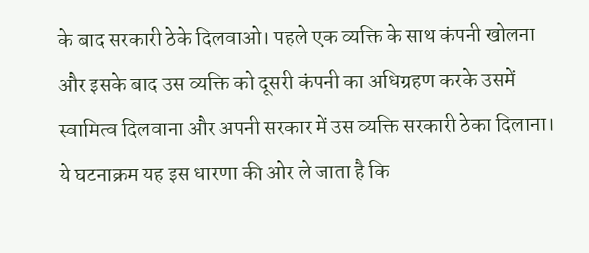के बाद सरकारी ठेके दिलवाओ। पहले एक व्यक्ति के साथ कंपनी खोलना और इसके बाद उस व्यक्ति को दूसरी कंपनी का अधिग्रहण करके उसमें स्वामित्व दिलवाना और अपनी सरकार में उस व्यक्ति सरकारी ठेका दिलाना। ये घटनाक्रम यह इस धारणा की ओर ले जाता है कि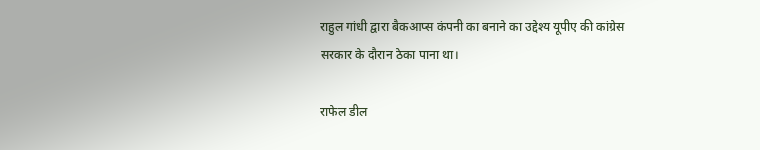राहुल गांधी द्वारा बैकआप्स कंपनी का बनाने का उद्देश्य यूपीए की कांग्रेस सरकार के दौरान ठेका पाना था।

राफेल डील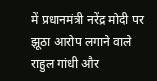में प्रधानमंत्री नरेंद्र मोदी पर झूठा आरोप लगाने वाले राहुल गांधी और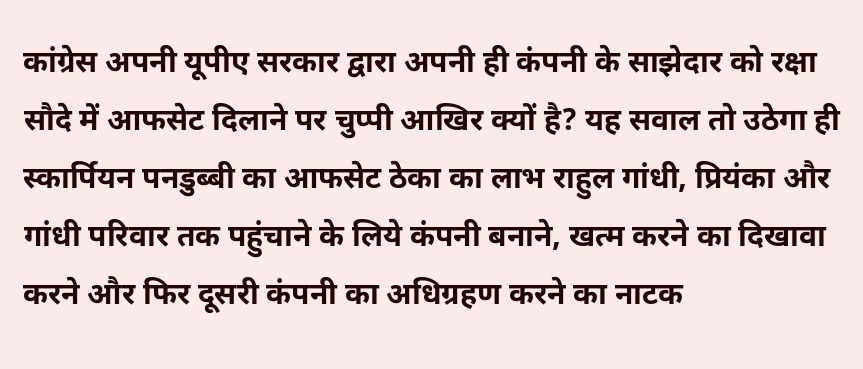कांग्रेस अपनी यूपीए सरकार द्वारा अपनी ही कंपनी के साझेदार को रक्षा सौदे में आफसेट दिलाने पर चुप्पी आखिर क्यों है? यह सवाल तो उठेगा ही स्कार्पियन पनडुब्बी का आफसेट ठेका का लाभ राहुल गांधी, प्रियंका और गांधी परिवार तक पहुंचाने के लिये कंपनी बनाने, खत्म करने का दिखावा करने और फिर दूसरी कंपनी का अधिग्रहण करने का नाटक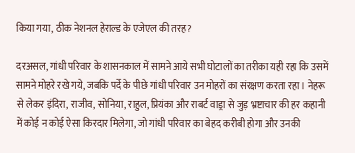किया गया, ठीक नेशनल हेराल्ड के एजेएल की तरह?

दरअसल, गांधी परिवार के शासनकाल में सामने आये सभी घोटालों का तरीका यही रहा कि उसमें सामने मोहरे रखे गये, जबकि पर्दे के पीछे गांधी परिवार उन मोहरों का संरक्षण करता रहा। नेहरू से लेकर इंदिरा, राजीव, सोनिया, राहुल, प्रियंका और राबर्ट वाड्रा से जुड़ भ्रष्टाचार की हर कहानी में कोई न कोई ऐसा किरदार मिलेगा, जो गांधी परिवार का बेहद करीबी होगा और उनकी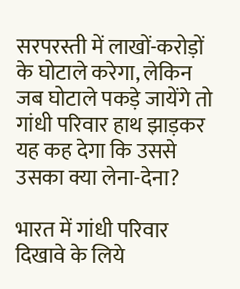सरपरस्ती में लाखों-करोड़ों के घोटाले करेगा, लेकिन जब घोटाले पकड़े जायेंगे तो गांधी परिवार हाथ झाड़कर यह कह देगा कि उससे उसका क्या लेना-देना?

भारत में गांधी परिवार दिखावे के लिये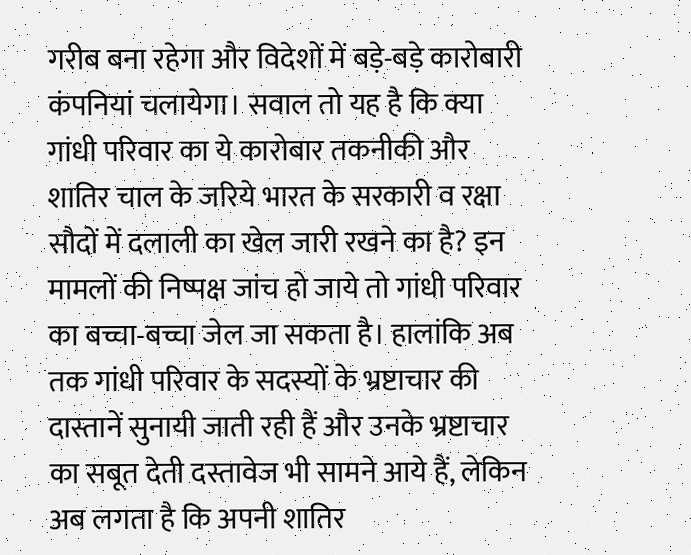गरीब बना रहेगा और विदेशों में बड़े-बड़े कारोबारी कंपनियां चलायेगा। सवाल तो यह है कि क्या गांधी परिवार का ये कारोबार तकनीकी और शातिर चाल के जरिये भारत के सरकारी व रक्षा सौदों में दलाली का खेल जारी रखने का है? इन मामलों की निष्पक्ष जांच हो जाये तो गांधी परिवार का बच्चा-बच्चा जेल जा सकता है। हालांकि अब तक गांधी परिवार के सदस्यों के भ्रष्टाचार की दास्तानें सुनायी जाती रही हैं और उनके भ्रष्टाचार का सबूत देती दस्तावेज भी सामने आये हैं, लेकिन अब लगता है कि अपनी शातिर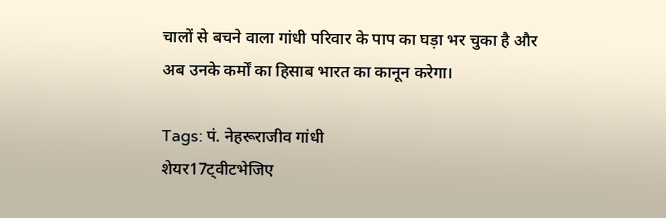चालों से बचने वाला गांधी परिवार के पाप का घड़ा भर चुका है और अब उनके कर्मों का हिसाब भारत का कानून करेगा।

Tags: पं. नेहरूराजीव गांधी
शेयर17ट्वीटभेजिए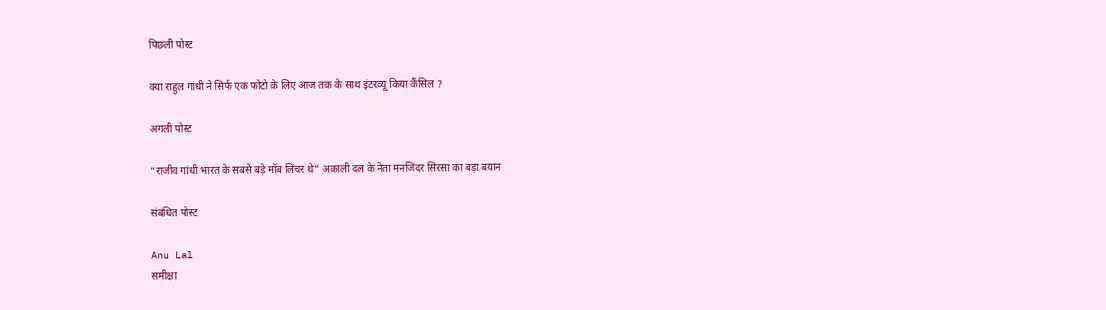पिछली पोस्ट

क्या राहुल गांधी ने सिर्फ एक फोटो के लिए आज तक के साथ इंटरव्यू किया कैंसिल ?

अगली पोस्ट

“राजीव गांधी भारत के सबसे बड़े मॉब लिंचर थे” अकाली दल के नेता मनजिंदर सिरसा का बड़ा बयान

संबंधित पोस्ट

Anu Lal
समीक्षा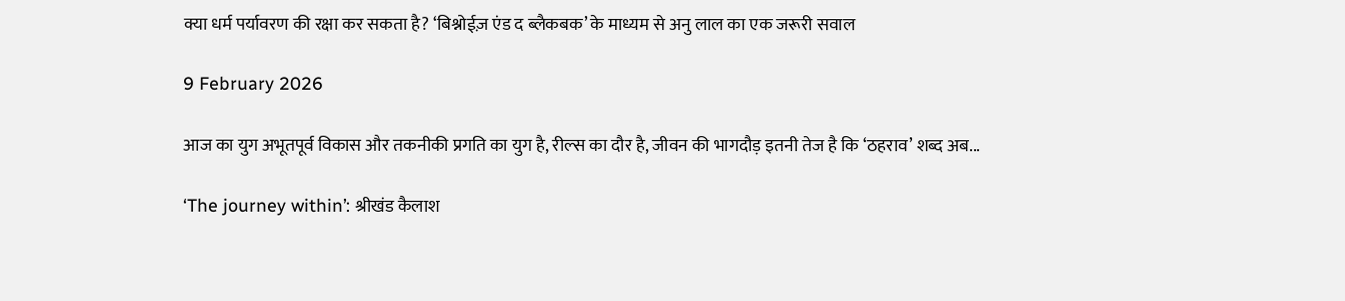क्या धर्म पर्यावरण की रक्षा कर सकता है? ‘बिश्नोईज़ एंड द ब्लैकबक’ के माध्यम से अनु लाल का एक जरूरी सवाल

9 February 2026

आज का युग अभूतपूर्व विकास और तकनीकी प्रगति का युग है, रील्स का दौर है, जीवन की भागदौड़ इतनी तेज है कि ‘ठहराव’ शब्द अब...

‘The journey within’: श्रीखंड कैलाश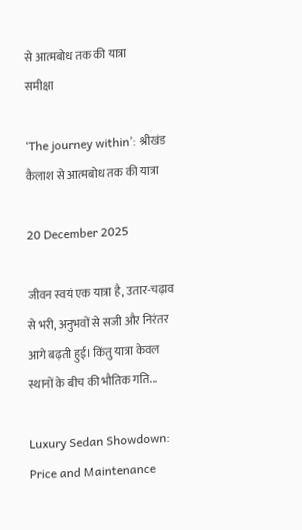से आत्मबोध तक की यात्रा
समीक्षा

‘The journey within’: श्रीखंड कैलाश से आत्मबोध तक की यात्रा

20 December 2025

जीवन स्वयं एक यात्रा है, उतार-चढ़ाव से भरी, अनुभवों से सजी और निरंतर आगे बढ़ती हुई। किंतु यात्रा केवल स्थानों के बीच की भौतिक गति...

Luxury Sedan Showdown: Price and Maintenance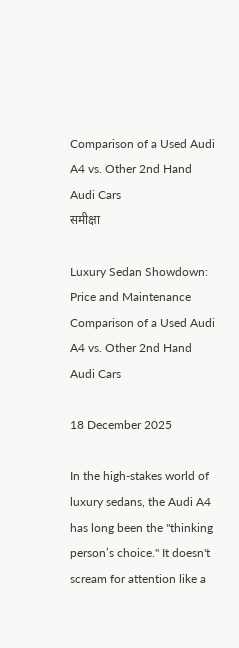Comparison of a Used Audi A4 vs. Other 2nd Hand Audi Cars
समीक्षा

Luxury Sedan Showdown: Price and Maintenance Comparison of a Used Audi A4 vs. Other 2nd Hand Audi Cars

18 December 2025

In the high-stakes world of luxury sedans, the Audi A4 has long been the "thinking person’s choice." It doesn't scream for attention like a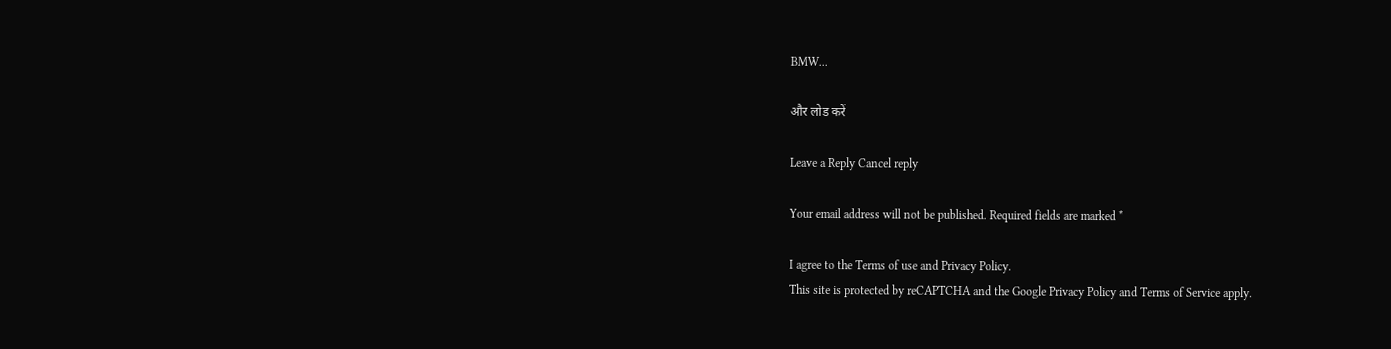BMW...

और लोड करें

Leave a Reply Cancel reply

Your email address will not be published. Required fields are marked *

I agree to the Terms of use and Privacy Policy.
This site is protected by reCAPTCHA and the Google Privacy Policy and Terms of Service apply.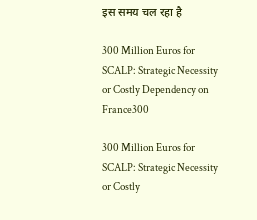इस समय चल रहा है

300 Million Euros for SCALP: Strategic Necessity or Costly Dependency on France300

300 Million Euros for SCALP: Strategic Necessity or Costly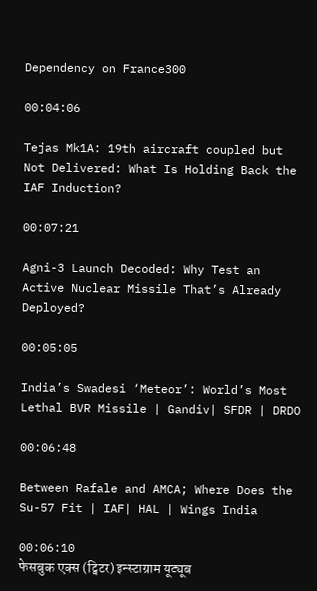Dependency on France300

00:04:06

Tejas Mk1A: 19th aircraft coupled but Not Delivered: What Is Holding Back the IAF Induction?

00:07:21

Agni-3 Launch Decoded: Why Test an Active Nuclear Missile That’s Already Deployed?

00:05:05

India’s Swadesi ‘Meteor’: World’s Most Lethal BVR Missile | Gandiv| SFDR | DRDO

00:06:48

Between Rafale and AMCA; Where Does the Su-57 Fit | IAF| HAL | Wings India

00:06:10
फेसबुक एक्स (ट्विटर) इन्स्टाग्राम यूट्यूब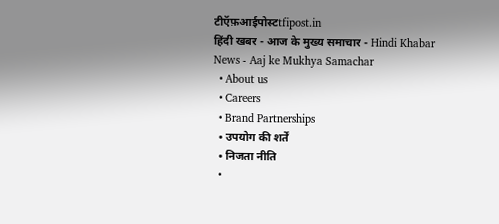टीऍफ़आईपोस्टtfipost.in
हिंदी खबर - आज के मुख्य समाचार - Hindi Khabar News - Aaj ke Mukhya Samachar
  • About us
  • Careers
  • Brand Partnerships
  • उपयोग की शर्तें
  • निजता नीति
  •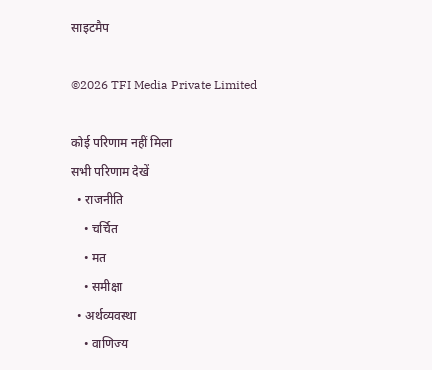साइटमैप

©2026 TFI Media Private Limited

कोई परिणाम नहीं मिला
सभी परिणाम देखें
  • राजनीति
    • चर्चित
    • मत
    • समीक्षा
  • अर्थव्यवस्था
    • वाणिज्य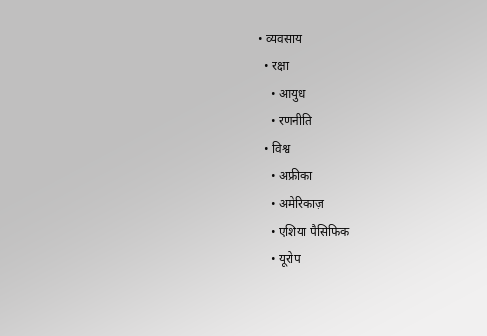• व्यवसाय
  • रक्षा
    • आयुध
    • रणनीति
  • विश्व
    • अफ्रीका
    • अमेरिकाज़
    • एशिया पैसिफिक
    • यूरोप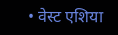• वेस्ट एशिया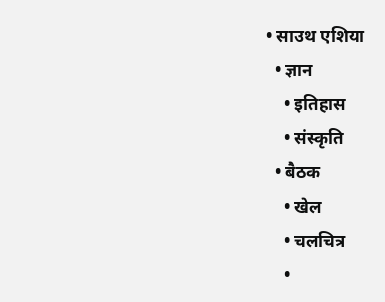• साउथ एशिया
  • ज्ञान
    • इतिहास
    • संस्कृति
  • बैठक
    • खेल
    • चलचित्र
    •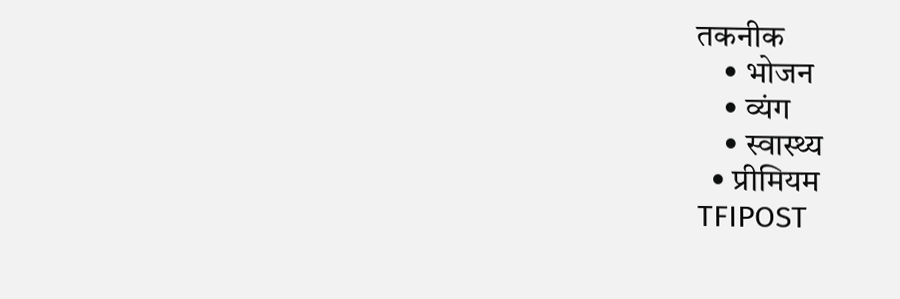तकनीक
    • भोजन
    • व्यंग
    • स्वास्थ्य
  • प्रीमियम
TFIPOST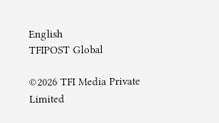English
TFIPOST Global

©2026 TFI Media Private Limited